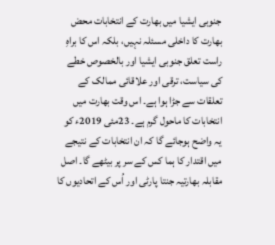جنوبی ایشیا میں بھارت کے انتخابات محض بھارت کا داخلی مسئلہ نہیں، بلکہ اس کا براہِ راست تعلق جنوبی ایشیا اور بالخصوص خطے کی سیاست، ترقی اور علاقائی ممالک کے تعلقات سے جڑا ہوا ہے۔ اس وقت بھارت میں انتخابات کا ماحول گرم ہے۔ 23مئی 2019ء کو یہ واضح ہوجائے گا کہ ان انتخابات کے نتیجے میں اقتدار کا ہما کس کے سر پر بیٹھے گا۔ اصل مقابلہ بھارتیہ جنتا پارٹی اور اُس کے اتحادیوں کا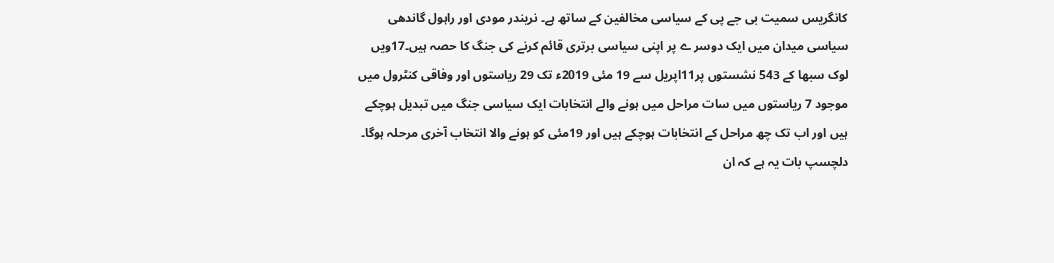کانگریس سمیت بی جے پی کے سیاسی مخالفین کے ساتھ ہے۔ نریندر مودی اور راہول گاندھی سیاسی میدان میں ایک دوسر ے پر اپنی سیاسی برتری قائم کرنے کی جنگ کا حصہ ہیں۔17ویں لوک سبھا کے 543 نشستوں پر11اپریل سے 19 مئی 2019ء تک 29 ریاستوں اور وفاقی کنٹرول میں موجود 7 ریاستوں میں سات مراحل میں ہونے والے انتخابات ایک سیاسی جنگ میں تبدیل ہوچکے ہیں اور اب تک چھ مراحل کے انتخابات ہوچکے ہیں اور 19مئی کو ہونے والا انتخاب آخری مرحلہ ہوگا۔
دلچسپ بات یہ ہے کہ ان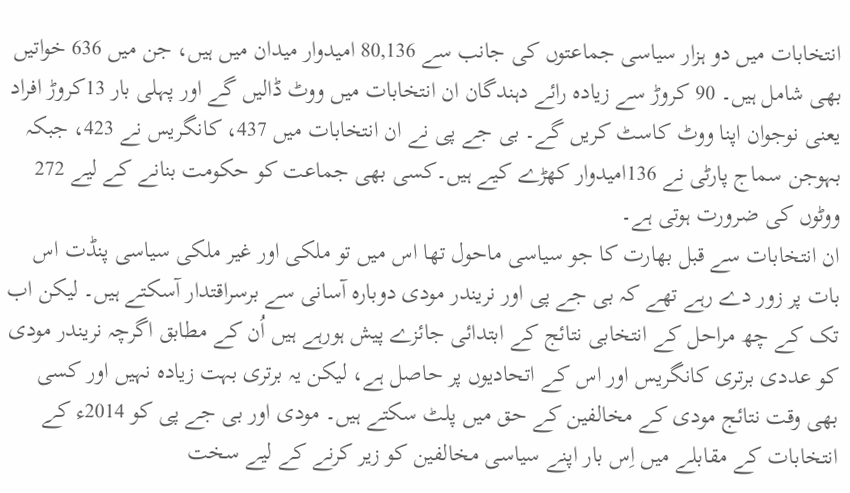انتخابات میں دو ہزار سیاسی جماعتوں کی جانب سے 80,136 امیدوار میدان میں ہیں، جن میں 636 خواتیں بھی شامل ہیں۔ 90 کروڑ سے زیادہ رائے دہندگان ان انتخابات میں ووٹ ڈالیں گے اور پہلی بار 13کروڑ افراد یعنی نوجوان اپنا ووٹ کاسٹ کریں گے۔ بی جے پی نے ان انتخابات میں 437، کانگریس نے 423، جبکہ بہوجن سماج پارٹی نے 136امیدوار کھڑے کیے ہیں۔کسی بھی جماعت کو حکومت بنانے کے لیے 272 ووٹوں کی ضرورت ہوتی ہے۔
ان انتخابات سے قبل بھارت کا جو سیاسی ماحول تھا اس میں تو ملکی اور غیر ملکی سیاسی پنڈت اس بات پر زور دے رہے تھے کہ بی جے پی اور نریندر مودی دوبارہ آسانی سے برسراقتدار آسکتے ہیں۔ لیکن اب تک کے چھ مراحل کے انتخابی نتائج کے ابتدائی جائزے پیش ہورہے ہیں اُن کے مطابق اگرچہ نریندر مودی کو عددی برتری کانگریس اور اس کے اتحادیوں پر حاصل ہے، لیکن یہ برتری بہت زیادہ نہیں اور کسی بھی وقت نتائج مودی کے مخالفین کے حق میں پلٹ سکتے ہیں۔ مودی اور بی جے پی کو 2014ء کے انتخابات کے مقابلے میں اِس بار اپنے سیاسی مخالفین کو زیر کرنے کے لیے سخت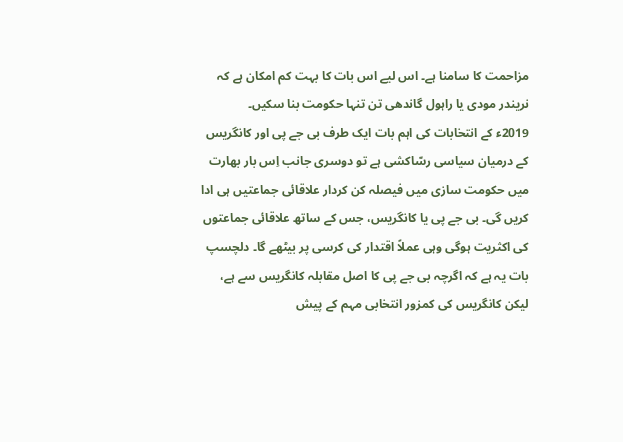مزاحمت کا سامنا ہے۔ اس لیے اس بات کا بہت کم امکان ہے کہ نریندر مودی یا راہول گاندھی تن تنہا حکومت بنا سکیں۔
2019ء کے انتخابات کی اہم بات ایک طرف بی جے پی اور کانگریس کے درمیان سیاسی رسّاکشی ہے تو دوسری جانب اِس بار بھارت میں حکومت سازی میں فیصلہ کن کردار علاقائی جماعتیں ہی ادا کریں گی۔ بی جے پی یا کانگریس، جس کے ساتھ علاقائی جماعتوں کی اکثریت ہوگی وہی عملاً اقتدار کی کرسی پر بیٹھے گا۔ دلچسپ بات یہ ہے کہ اگرچہ بی جے پی کا اصل مقابلہ کانگریس سے ہے، لیکن کانگریس کی کمزور انتخابی مہم کے پیش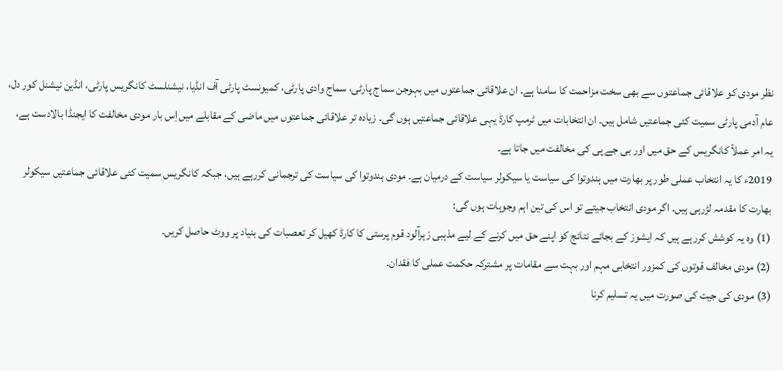نظر مودی کو علاقائی جماعتوں سے بھی سخت مزاحمت کا سامنا ہے۔ ان علاقائی جماعتوں میں بہوجن سماج پارٹی، سماج وادی پارٹی، کمیونسٹ پارٹی آف انڈیا، نیشنلسٹ کانگریس پارٹی، انڈین نیشنل کور دل، عام آدمی پارٹی سمیت کئی جماعتیں شامل ہیں۔ ان انتخابات میں ٹرمپ کارڈ یہی علاقائی جماعتیں ہوں گی۔ زیادہ تر علاقائی جماعتوں میں ماضی کے مقابلے میں اِس بار مودی مخالفت کا ایجنڈا بالادست ہے، یہ امر عملاً کانگریس کے حق میں اور بی جے پی کی مخالفت میں جاتا ہے۔
2019ء کا یہ انتخاب عملی طور پر بھارت میں ہندوتوا کی سیاست یا سیکولر سیاست کے درمیان ہے۔ مودی ہندوتوا کی سیاست کی ترجمانی کررہے ہیں، جبکہ کانگریس سمیت کئی علاقائی جماعتیں سیکولر بھارت کا مقدمہ لڑرہی ہیں۔ اگر مودی انتخاب جیتے تو اس کی تین اہم وجوہات ہوں گی:
(1) وہ یہ کوشش کررہے ہیں کہ ایشوز کے بجائے نتائج کو اپنے حق میں کرنے کے لیے مذہبی زہرآلود قوم پرستی کا کارڈ کھیل کر تعصبات کی بنیاد پر ووٹ حاصل کریں۔
(2) مودی مخالف قوتوں کی کمزور انتخابی مہم اور بہت سے مقامات پر مشترکہ حکمت عملی کا فقدان۔
(3) مودی کی جیت کی صورت میں یہ تسلیم کرنا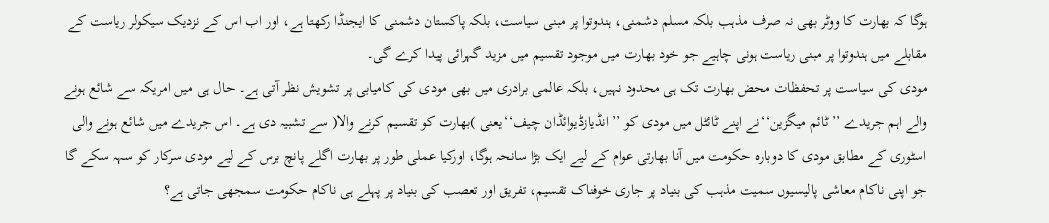ہوگا کہ بھارت کا ووٹر بھی نہ صرف مذہب بلکہ مسلم دشمنی، ہندوتوا پر مبنی سیاست، بلکہ پاکستان دشمنی کا ایجنڈا رکھتا ہے، اور اب اس کے نزدیک سیکولر ریاست کے مقابلے میں ہندوتوا پر مبنی ریاست ہونی چاہیے جو خود بھارت میں موجود تقسیم میں مزید گہرائی پیدا کرے گی۔
مودی کی سیاست پر تحفظات محض بھارت تک ہی محدود نہیں، بلکہ عالمی برادری میں بھی مودی کی کامیابی پر تشویش نظر آتی ہے۔ حال ہی میں امریکہ سے شائع ہونے والے اہم جریدے ’’ٹائم میگزین‘‘نے اپنے ٹائٹل میں مودی کو ’’انڈیازڈیوائڈان چیف‘‘یعنی )بھارت کو تقسیم کرنے والا( سے تشبیہ دی ہے۔ اس جریدے میں شائع ہونے والی اسٹوری کے مطابق مودی کا دوبارہ حکومت میں آنا بھارتی عوام کے لیے ایک بڑا سانحہ ہوگا، اورکیا عملی طور پر بھارت اگلے پانچ برس کے لیے مودی سرکار کو سہہ سکے گا جو اپنی ناکام معاشی پالیسیوں سمیت مذہب کی بنیاد پر جاری خوفناک تقسیم، تفریق اور تعصب کی بنیاد پر پہلے ہی ناکام حکومت سمجھی جاتی ہے؟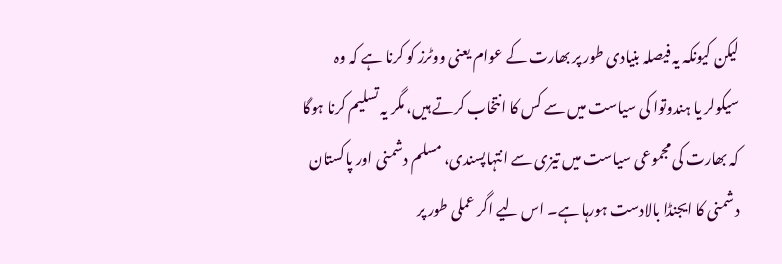لیکن کیونکہ یہ فیصلہ بنیادی طور پر بھارت کے عوام یعنی ووٹرز کو کرنا ہے کہ وہ سیکولر یا ہندوتوا کی سیاست میں سے کس کا انتخاب کرتے ہیں، مگر یہ تسلیم کرنا ہوگا کہ بھارت کی مجموعی سیاست میں تیزی سے انتہاپسندی، مسلم دشمنی اور پاکستان دشمنی کا ایجنڈا بالادست ہورہا ہے۔ اس لیے اگر عملی طور پر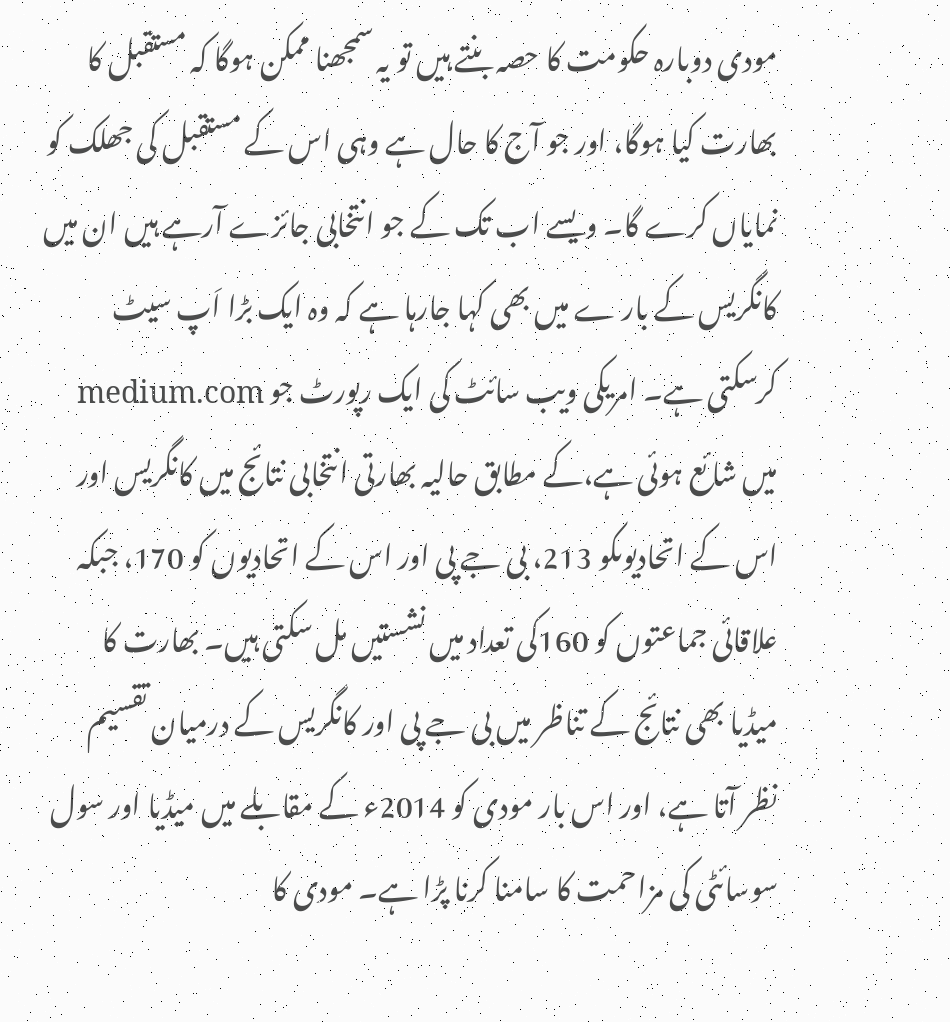مودی دوبارہ حکومت کا حصہ بنتے ہیں تو یہ سمجھنا ممکن ہوگا کہ مستقبل کا بھارت کیا ہوگا، اور جو آج کا حال ہے وہی اس کے مستقبل کی جھلک کو نمایاں کرے گا۔ ویسے اب تک کے جو انتخابی جائزے آرہے ہیں ان میں کانگریس کے بار ے میں بھی کہا جارہا ہے کہ وہ ایک بڑا اَپ سیٹ کرسکتی ہے۔ امریکی ویب سائٹ کی ایک رپورٹ جو medium.com میں شائع ہوئی ہے،کے مطابق حالیہ بھارتی انتخابی نتائج میں کانگریس اور اس کے اتحادیوںکو 213، بی جے پی اور اس کے اتحادیوں کو 170، جبکہ علاقائی جماعتوں کو 160کی تعداد میں نشستیں مل سکتی ہیں۔ بھارت کا میڈیا بھی نتائج کے تناظر میں بی جے پی اور کانگریس کے درمیان تقسیم نظر آتا ہے، اور اس بار مودی کو 2014ء کے مقابلے میں میڈیا اور سول سوسائٹی کی مزاحمت کا سامنا کرنا پڑا ہے۔ مودی کا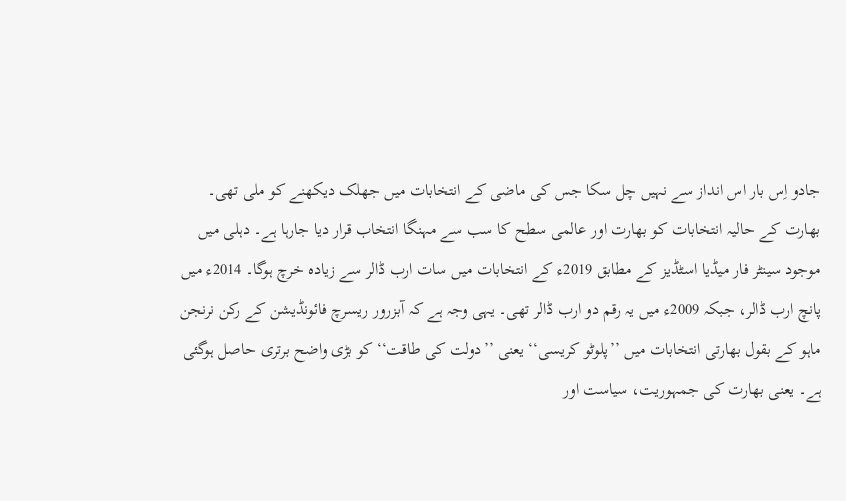جادو اِس بار اس انداز سے نہیں چل سکا جس کی ماضی کے انتخابات میں جھلک دیکھنے کو ملی تھی۔
بھارت کے حالیہ انتخابات کو بھارت اور عالمی سطح کا سب سے مہنگا انتخاب قرار دیا جارہا ہے۔ دہلی میں موجود سینٹر فار میڈیا اسٹڈیز کے مطابق 2019ء کے انتخابات میں سات ارب ڈالر سے زیادہ خرچ ہوگا۔ 2014ء میں پانچ ارب ڈالر، جبکہ 2009ء میں یہ رقم دو ارب ڈالر تھی۔ یہی وجہ ہے کہ آبزرور ریسرچ فائونڈیشن کے رکن نرنجن ماہو کے بقول بھارتی انتخابات میں ’’پلوٹو کریسی‘‘ یعنی ’’دولت کی طاقت‘‘ کو بڑی واضح برتری حاصل ہوگئی ہے۔ یعنی بھارت کی جمہوریت، سیاست اور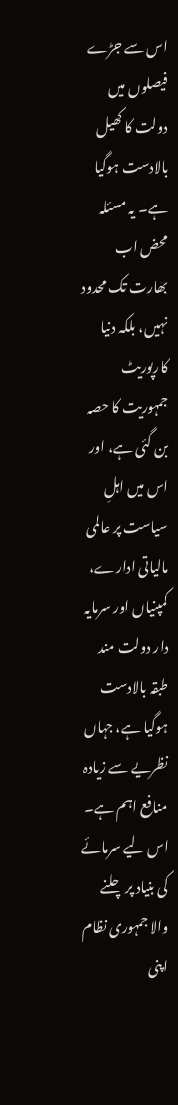اس سے جڑے فیصلوں میں دولت کا کھیل بالادست ہوگیا ہے۔ یہ مسئلہ محض اب بھارت تک محدود نہیں، بلکہ دنیا کارپوریٹ جمہوریت کا حصہ بن گئی ہے، اور اس میں اہلِ سیاست پر عالمی مالیاتی ادارے، کمپنیاں اور سرمایہ دار دولت مند طبقہ بالادست ہوگیا ہے، جہاں نظریے سے زیادہ منافع اہم ہے۔ اس لیے سرمائے کی بنیاد پر چلنے والا جمہوری نظام اپنی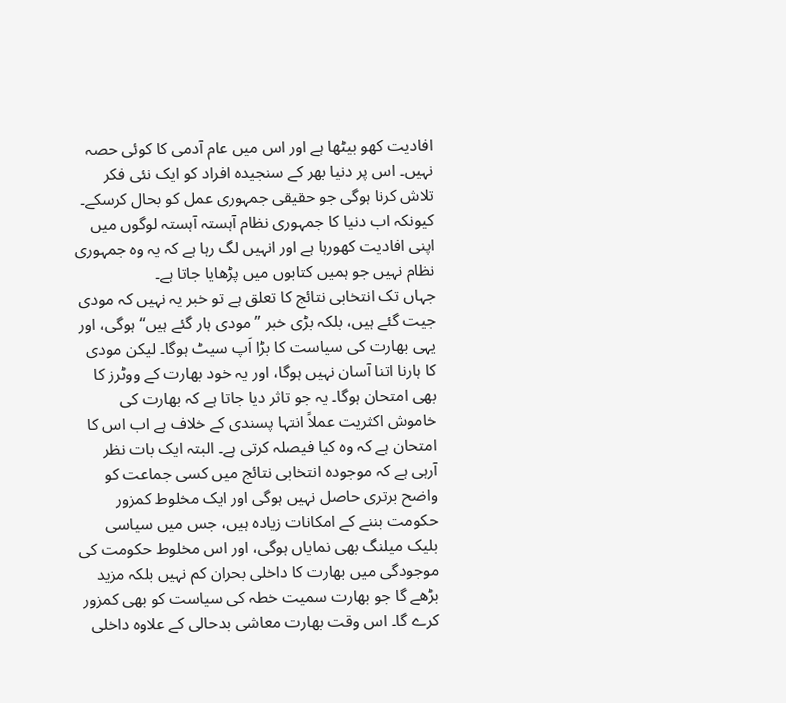افادیت کھو بیٹھا ہے اور اس میں عام آدمی کا کوئی حصہ نہیں۔ اس پر دنیا بھر کے سنجیدہ افراد کو ایک نئی فکر تلاش کرنا ہوگی جو حقیقی جمہوری عمل کو بحال کرسکے۔ کیونکہ اب دنیا کا جمہوری نظام آہستہ آہستہ لوگوں میں اپنی افادیت کھورہا ہے اور انہیں لگ رہا ہے کہ یہ وہ جمہوری نظام نہیں جو ہمیں کتابوں میں پڑھایا جاتا ہے۔
جہاں تک انتخابی نتائج کا تعلق ہے تو خبر یہ نہیں کہ مودی جیت گئے ہیں، بلکہ بڑی خبر ’’مودی ہار گئے ہیں‘‘ ہوگی، اور یہی بھارت کی سیاست کا بڑا اَپ سیٹ ہوگا۔ لیکن مودی کا ہارنا اتنا آسان نہیں ہوگا، اور یہ خود بھارت کے ووٹرز کا بھی امتحان ہوگا۔ یہ جو تاثر دیا جاتا ہے کہ بھارت کی خاموش اکثریت عملاً انتہا پسندی کے خلاف ہے اب اس کا امتحان ہے کہ وہ کیا فیصلہ کرتی ہے۔ البتہ ایک بات نظر آرہی ہے کہ موجودہ انتخابی نتائج میں کسی جماعت کو واضح برتری حاصل نہیں ہوگی اور ایک مخلوط کمزور حکومت بننے کے امکانات زیادہ ہیں، جس میں سیاسی بلیک میلنگ بھی نمایاں ہوگی، اور اس مخلوط حکومت کی موجودگی میں بھارت کا داخلی بحران کم نہیں بلکہ مزید بڑھے گا جو بھارت سمیت خطہ کی سیاست کو بھی کمزور کرے گا۔ اس وقت بھارت معاشی بدحالی کے علاوہ داخلی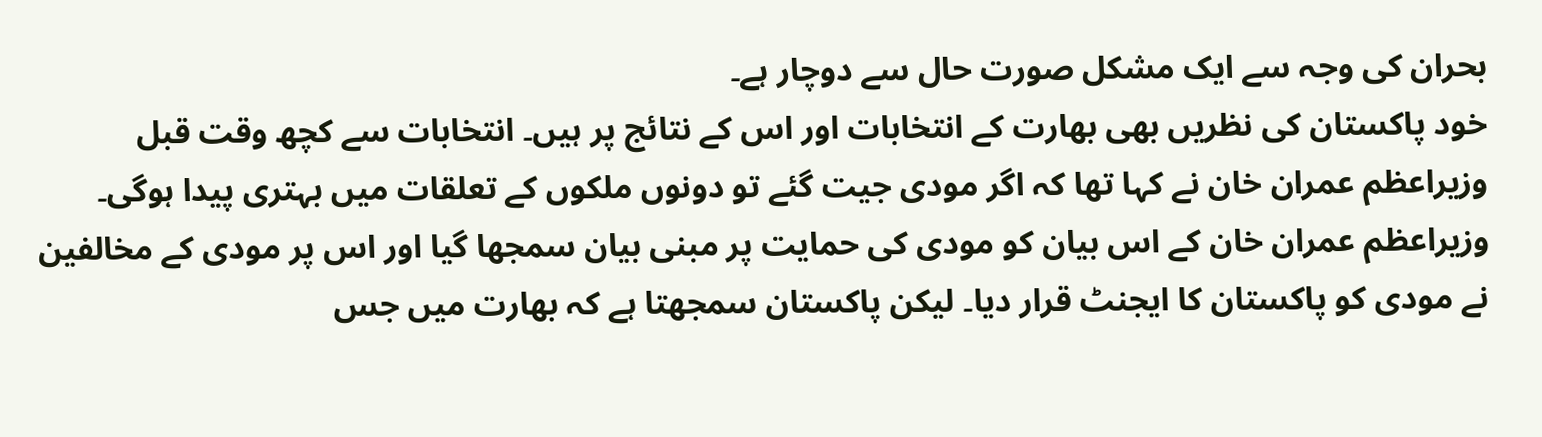بحران کی وجہ سے ایک مشکل صورت حال سے دوچار ہے۔
خود پاکستان کی نظریں بھی بھارت کے انتخابات اور اس کے نتائج پر ہیں۔ انتخابات سے کچھ وقت قبل وزیراعظم عمران خان نے کہا تھا کہ اگر مودی جیت گئے تو دونوں ملکوں کے تعلقات میں بہتری پیدا ہوگی۔ وزیراعظم عمران خان کے اس بیان کو مودی کی حمایت پر مبنی بیان سمجھا گیا اور اس پر مودی کے مخالفین نے مودی کو پاکستان کا ایجنٹ قرار دیا۔ لیکن پاکستان سمجھتا ہے کہ بھارت میں جس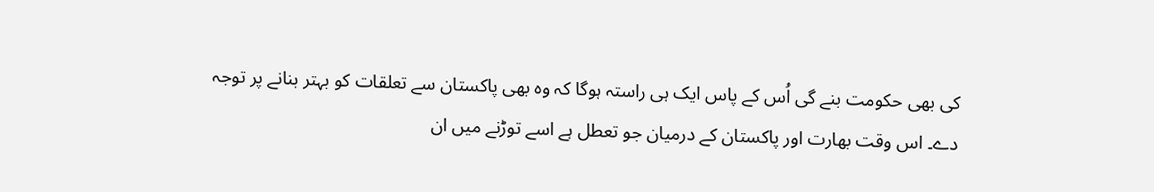کی بھی حکومت بنے گی اُس کے پاس ایک ہی راستہ ہوگا کہ وہ بھی پاکستان سے تعلقات کو بہتر بنانے پر توجہ دے۔ اس وقت بھارت اور پاکستان کے درمیان جو تعطل ہے اسے توڑنے میں ان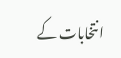انتخابات کے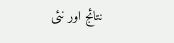نتائج اور نئی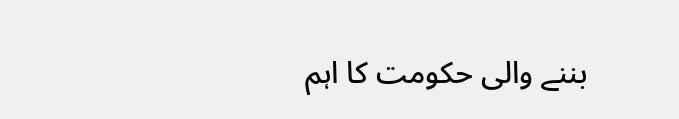بننے والی حکومت کا اہم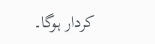کردار ہوگا۔